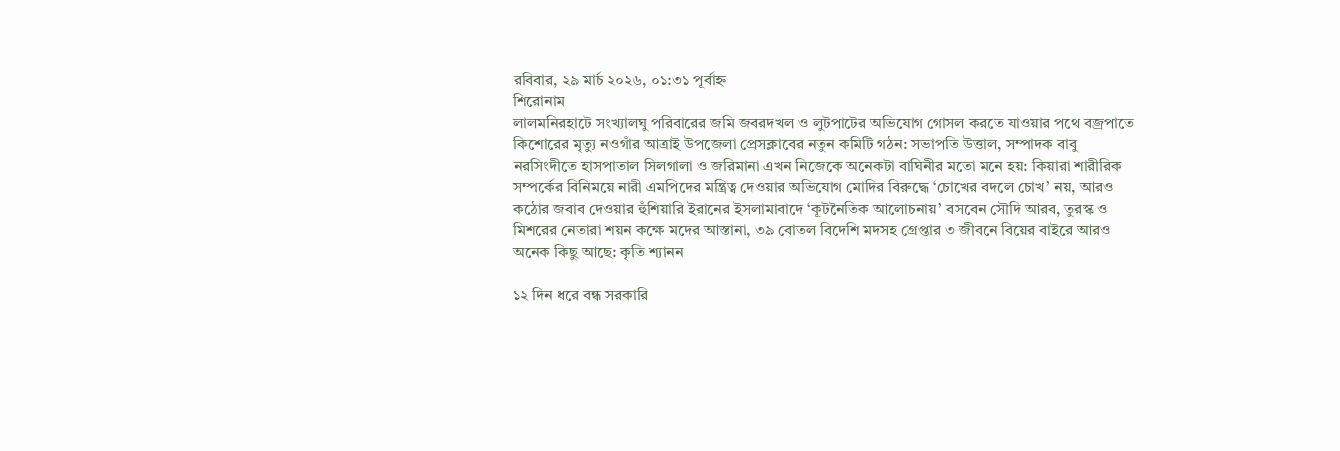রবিবার, ২৯ মার্চ ২০২৬, ০১:৩১ পূর্বাহ্ন
শিরোনাম
লালমনিরহাটে সংখ্যালঘু পরিবারের জমি জবরদখল ও লুটপাটের অভিযোগ গোসল করতে যাওয়ার পথে বজ্রপাতে কিশোরের মৃত্যু নওগাঁর আত্রাই উপজেলা প্রেসক্লাবের নতুন কমিটি গঠন: সভাপতি উত্তাল, সম্পাদক বাবু নরসিংদীতে হাসপাতাল সিলগালা ও জরিমানা এখন নিজেকে অনেকটা বাঘিনীর মতো মনে হয়: কিয়ারা শারীরিক সম্পর্কের বিনিময়ে নারী এমপিদের মন্ত্রিত্ব দেওয়ার অভিযোগ মোদির বিরুদ্ধে ‘চোখের বদলে চোখ’ নয়, আরও কঠোর জবাব দেওয়ার হুঁশিয়ারি ইরানের ইসলামাবাদে ‘কূটনৈতিক আলোচনায়’ বসবেন সৌদি আরব, তুরস্ক ও মিশরের নেতারা শয়ন কক্ষে মদের আস্তানা, ৩৯ বোতল বিদেশি মদসহ গ্রেপ্তার ৩ জীবনে বিয়ের বাইরে আরও অনেক কিছু আছে: কৃতি শ্যানন

১২ দিন ধরে বন্ধ সরকারি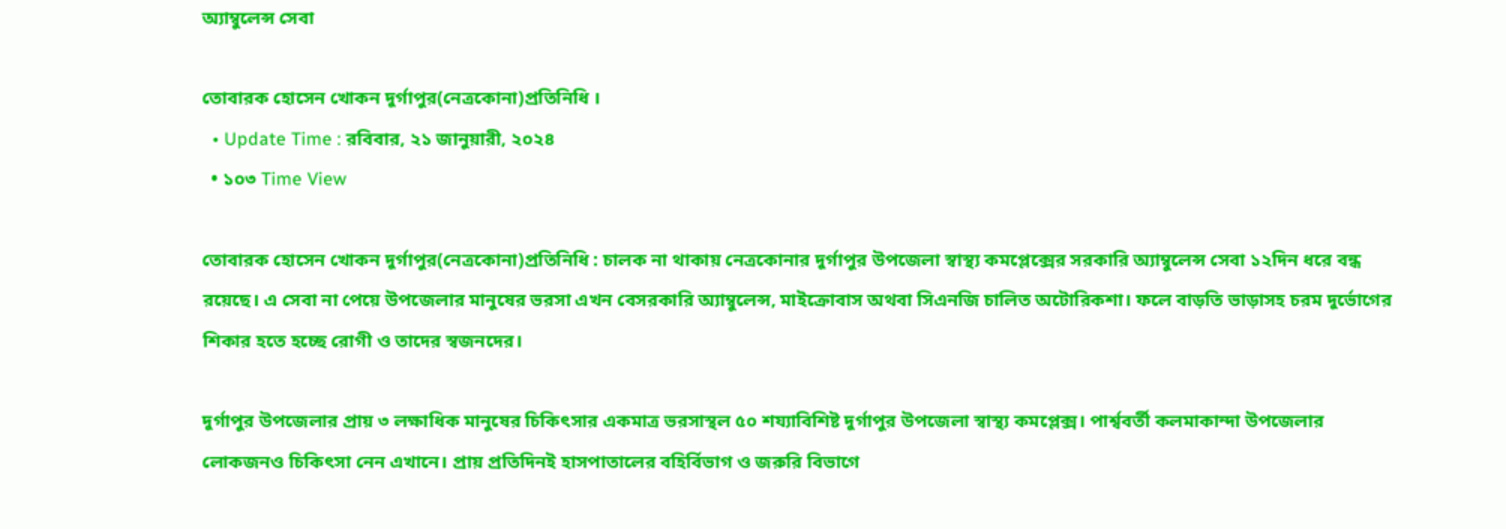অ্যাম্বুলেন্স সেবা

তোবারক হোসেন খোকন দুর্গাপুর(নেত্রকোনা)প্রতিনিধি ।
  • Update Time : রবিবার, ২১ জানুয়ারী, ২০২৪
  • ১০৩ Time View

তোবারক হোসেন খোকন দুর্গাপুর(নেত্রকোনা)প্রতিনিধি : চালক না থাকায় নেত্রকোনার দুর্গাপুর উপজেলা স্বাস্থ্য কমপ্লেক্সের সরকারি অ্যাম্বুলেন্স সেবা ১২দিন ধরে বন্ধ রয়েছে। এ সেবা না পেয়ে উপজেলার মানুষের ভরসা এখন বেসরকারি অ্যাম্বুলেন্স, মাইক্রোবাস অথবা সিএনজি চালিত অটোরিকশা। ফলে বাড়তি ভাড়াসহ চরম দুর্ভোগের শিকার হতে হচ্ছে রোগী ও তাদের স্বজনদের।

দুর্গাপুর উপজেলার প্রায় ৩ লক্ষাধিক মানুষের চিকিৎসার একমাত্র ভরসাস্থল ৫০ শয্যাবিশিষ্ট দুর্গাপুর উপজেলা স্বাস্থ্য কমপ্লেক্স। পার্শ্ববর্তী কলমাকান্দা উপজেলার লোকজনও চিকিৎসা নেন এখানে। প্রায় প্রতিদিনই হাসপাতালের বহির্বিভাগ ও জরুরি বিভাগে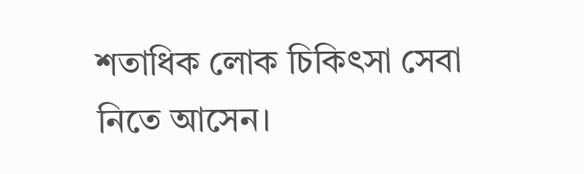শতাধিক লোক চিকিৎসা সেবা নিতে আসেন।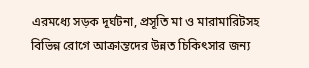এরমধ্যে সড়ক দূর্ঘটনা, প্রসূতি মা ও মারামারিটসহ বিভিন্ন রোগে আক্রান্তদের উন্নত চিকিৎসার জন্য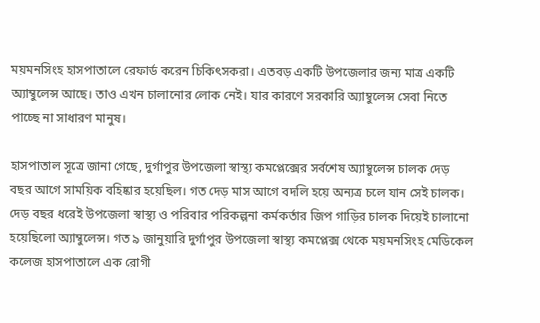ময়মনসিংহ হাসপাতালে রেফার্ড করেন চিকিৎসকরা। এতবড় একটি উপজেলার জন্য মাত্র একটি অ্যাম্বুলেন্স আছে। তাও এখন চালানোর লোক নেই। যার কারণে সরকারি অ্যাম্বুলেন্স সেবা নিতে পাচ্ছে না সাধারণ মানুষ।

হাসপাতাল সূত্রে জানা গেছে, দুর্গাপুর উপজেলা স্বাস্থ্য কমপ্লেক্সের সর্বশেষ অ্যাম্বুলেন্স চালক দেড় বছর আগে সাময়িক বহিষ্কার হয়েছিল। গত দেড় মাস আগে বদলি হয়ে অন্যত্র চলে যান সেই চালক। দেড় বছর ধরেই উপজেলা স্বাস্থ্য ও পরিবার পরিকল্পনা কর্মকর্তার জিপ গাড়ির চালক দিয়েই চালানো হয়েছিলো অ্যাম্বুলেন্স। গত ৯ জানুয়ারি দুর্গাপুর উপজেলা স্বাস্থ্য কমপ্লেক্স থেকে ময়মনসিংহ মেডিকেল কলেজ হাসপাতালে এক রোগী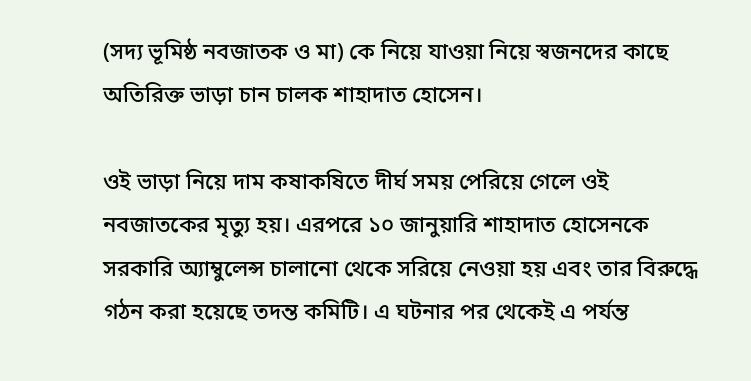(সদ্য ভূমিষ্ঠ নবজাতক ও মা) কে নিয়ে যাওয়া নিয়ে স্বজনদের কাছে অতিরিক্ত ভাড়া চান চালক শাহাদাত হোসেন।

ওই ভাড়া নিয়ে দাম কষাকষিতে দীর্ঘ সময় পেরিয়ে গেলে ওই নবজাতকের মৃত্যু হয়। এরপরে ১০ জানুয়ারি শাহাদাত হোসেনকে সরকারি অ্যাম্বুলেন্স চালানো থেকে সরিয়ে নেওয়া হয় এবং তার বিরুদ্ধে গঠন করা হয়েছে তদন্ত কমিটি। এ ঘটনার পর থেকেই এ পর্যন্ত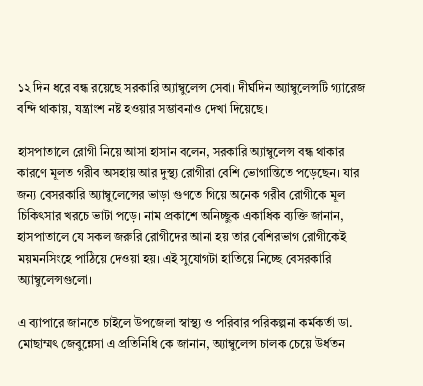১২ দিন ধরে বন্ধ রয়েছে সরকারি অ্যাম্বুলেন্স সেবা। দীর্ঘদিন অ্যাম্বুলেন্সটি গ্যারেজ বন্দি থাকায়, যন্ত্রাংশ নষ্ট হওয়ার সম্ভাবনাও দেখা দিয়েছে।

হাসপাতালে রোগী নিয়ে আসা হাসান বলেন, সরকারি অ্যাম্বুলেন্স বন্ধ থাকার কারণে মূলত গরীব অসহায় আর দুস্থ্য রোগীরা বেশি ভোগান্তিতে পড়েছেন। যার জন্য বেসরকারি অ্যাম্বুলেন্সের ভাড়া গুণতে গিয়ে অনেক গরীব রোগীকে মূল চিকিৎসার খরচে ভাটা পড়ে। নাম প্রকাশে অনিচ্ছুক একাধিক ব্যক্তি জানান, হাসপাতালে যে সকল জরুরি রোগীদের আনা হয় তার বেশিরভাগ রোগীকেই ময়মনসিংহে পাঠিয়ে দেওয়া হয়। এই সুযোগটা হাতিয়ে নিচ্ছে বেসরকারি অ্যাম্বুলেন্সগুলো।

এ ব্যাপারে জানতে চাইলে উপজেলা স্বাস্থ্য ও পরিবার পরিকল্পনা কর্মকর্তা ডা. মোছাম্মৎ জেবুন্নেসা এ প্রতিনিধি কে জানান, অ্যাম্বুলেন্স চালক চেয়ে উর্ধতন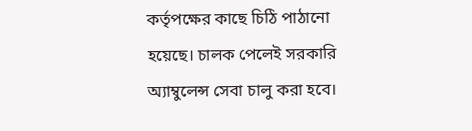কর্তৃপক্ষের কাছে চিঠি পাঠানো হয়েছে। চালক পেলেই সরকারি অ্যাম্বুলেন্স সেবা চালু করা হবে।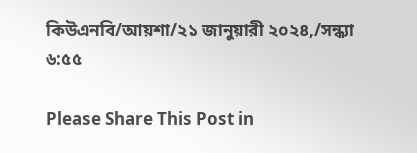কিউএনবি/আয়শা/২১ জানুয়ারী ২০২৪,/সন্ধ্যা ৬:৫৫

Please Share This Post in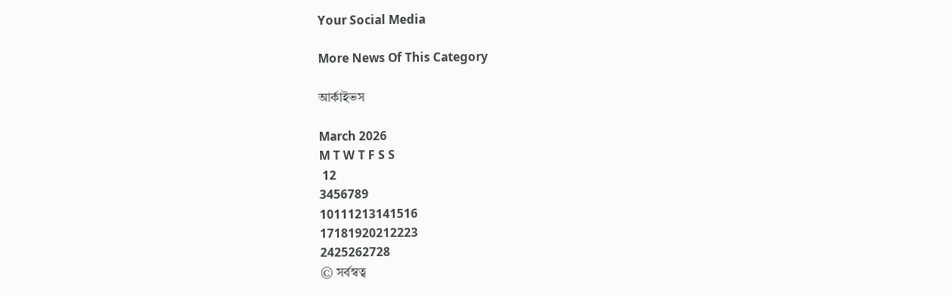Your Social Media

More News Of This Category

আর্কাইভস

March 2026
M T W T F S S
 12
3456789
10111213141516
17181920212223
2425262728
© সর্বস্বত্ব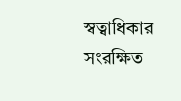স্বত্বাধিকার সংরক্ষিত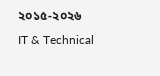২০১৫-২০২৬
IT & Technical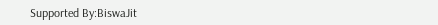Supported By:BiswaJit